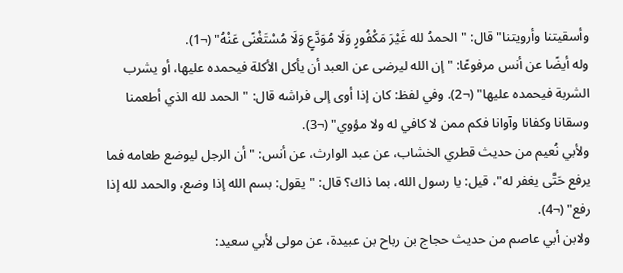وأسقيتنا وأرويتنا" قال: "الحمدُ لله غَيْرَ مَكْفُورٍ وَلَا مُوَدَّعٍ وَلَا مُسْتَغْنًى عَنْهُ" (¬1).
وله أيضًا عن أنس مرفوعًا: "إن الله ليرضى عن العبد أن يأكل الأكلة فيحمده عليها، أو يشرب الشربة فيحمده عليها" (¬2). وفي لفظ: كان إذا أوى إلى فراشه قال: "الحمد لله الذي أطعمنا وسقانا وكفانا وآوانا فكم ممن لا كافي له ولا مؤوي" (¬3).
ولأبي نُعيم من حديث قطري الخشاب، عن عبد الوارث، عن أنس: "أن الرجل ليوضع طعامه فما يرفع حَتَّى يغفر له"، قيل: يا رسول الله، بما ذاك؟ قال: "يقول: بسم الله إذا وضع، والحمد لله إذا رفع" (¬4).
ولابن أبي عاصم من حديث حجاج بن رباح بن عبيدة، عن مولى لأبي سعيد: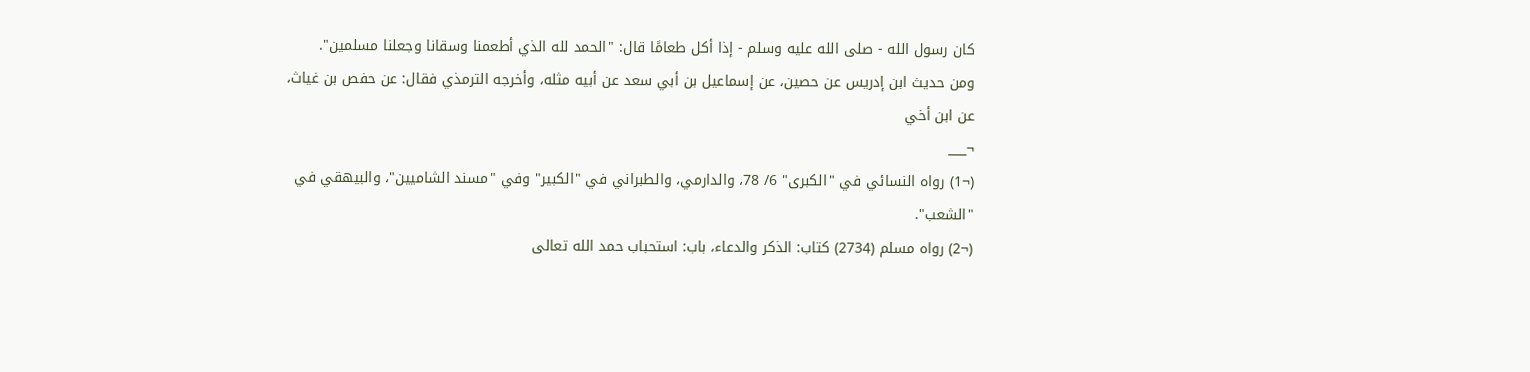كان رسول الله - صلى الله عليه وسلم - إذا أكل طعامًا قال: "الحمد لله الذي أطعمنا وسقانا وجعلنا مسلمين".
ومن حديث ابن إدريس عن حصين، عن إسماعيل بن أبي سعد عن أبيه مثله، وأخرجه الترمذي فقال: عن حفص بن غياث، عن ابن أخي
¬___
(¬1) رواه النسائي في "الكبرى" 6/ 78، والدارمي، والطبراني في "الكبير" وفي "مسند الشاميين"، والبيهقي في "الشعب".
(¬2) رواه مسلم (2734) كتاب: الذكر والدعاء، باب: استحباب حمد الله تعالى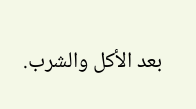بعد الأكل والشرب.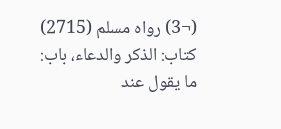(¬3) رواه مسلم (2715) كتاب: الذكر والدعاء، باب: ما يقول عند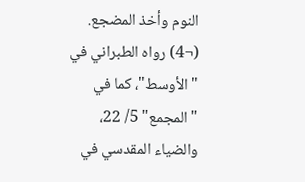النوم وأخذ المضجع.
(¬4) رواه الطبراني في "الأوسط"، كما في "المجمع" 5/ 22، والضياء المقدسي في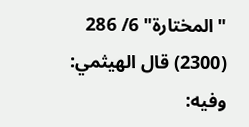"المختارة" 6/ 286 (2300) قال الهيثمي: وفيه: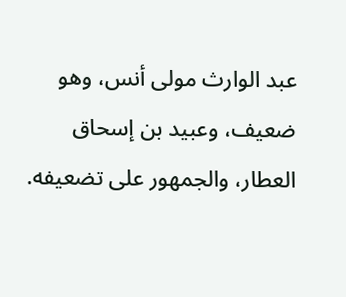عبد الوارث مولى أنس، وهو ضعيف، وعبيد بن إسحاق العطار، والجمهور على تضعيفه.